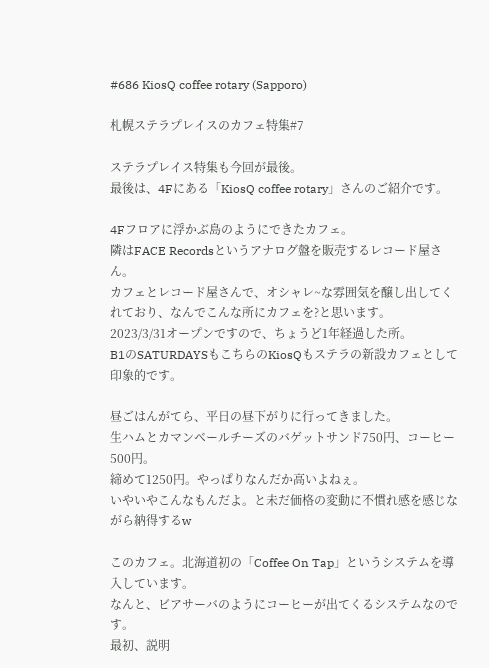#686 KiosQ coffee rotary (Sapporo)

札幌ステラプレイスのカフェ特集#7

ステラプレイス特集も今回が最後。
最後は、4Fにある「KiosQ coffee rotary」さんのご紹介です。

4Fフロアに浮かぶ島のようにできたカフェ。
隣はFACE Recordsというアナログ盤を販売するレコード屋さん。
カフェとレコード屋さんで、オシャレ~な雰囲気を醸し出してくれており、なんでこんな所にカフェを?と思います。
2023/3/31オープンですので、ちょうど1年経過した所。
B1のSATURDAYSもこちらのKiosQもステラの新設カフェとして印象的です。

昼ごはんがてら、平日の昼下がりに行ってきました。
生ハムとカマンベールチーズのバゲットサンド750円、コーヒー500円。
締めて1250円。やっぱりなんだか高いよねぇ。
いやいやこんなもんだよ。と未だ価格の変動に不慣れ感を感じながら納得するw

このカフェ。北海道初の「Coffee On Tap」というシステムを導入しています。
なんと、ビアサーバのようにコーヒーが出てくるシステムなのです。
最初、説明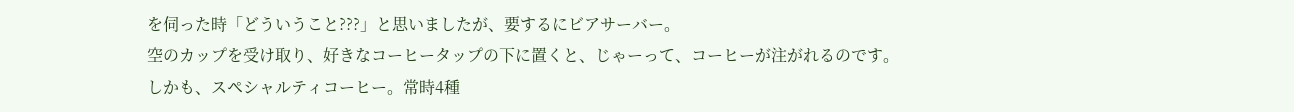を伺った時「どういうこと???」と思いましたが、要するにビアサーバー。
空のカップを受け取り、好きなコーヒータップの下に置くと、じゃーって、コーヒーが注がれるのです。
しかも、スペシャルティコーヒー。常時4種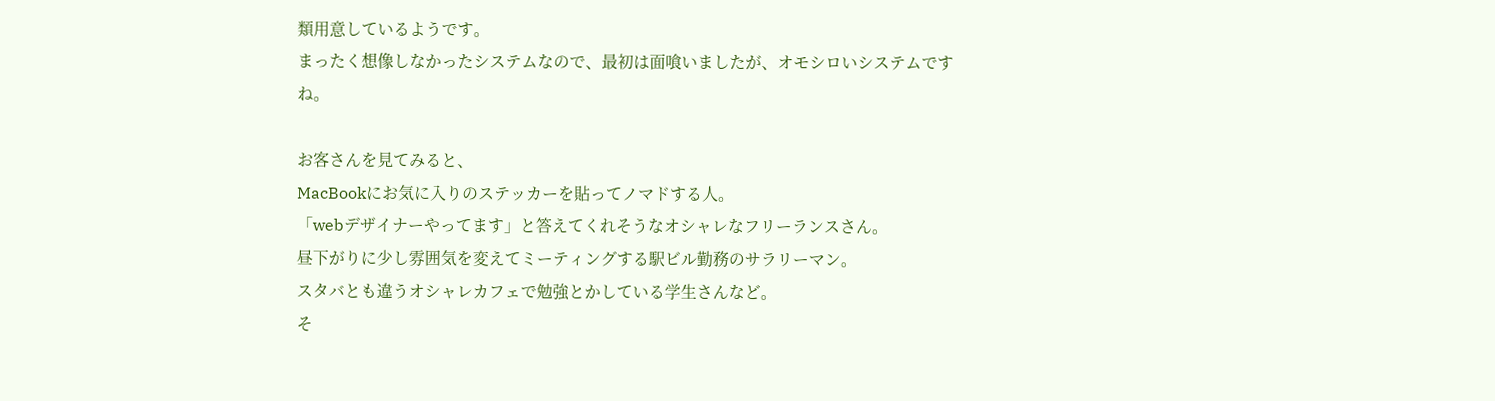類用意しているようです。
まったく想像しなかったシステムなので、最初は面喰いましたが、オモシロいシステムですね。

お客さんを見てみると、
MacBookにお気に入りのステッカーを貼ってノマドする人。
「webデザイナーやってます」と答えてくれそうなオシャレなフリーランスさん。
昼下がりに少し雰囲気を変えてミーティングする駅ビル勤務のサラリーマン。
スタバとも違うオシャレカフェで勉強とかしている学生さんなど。
そ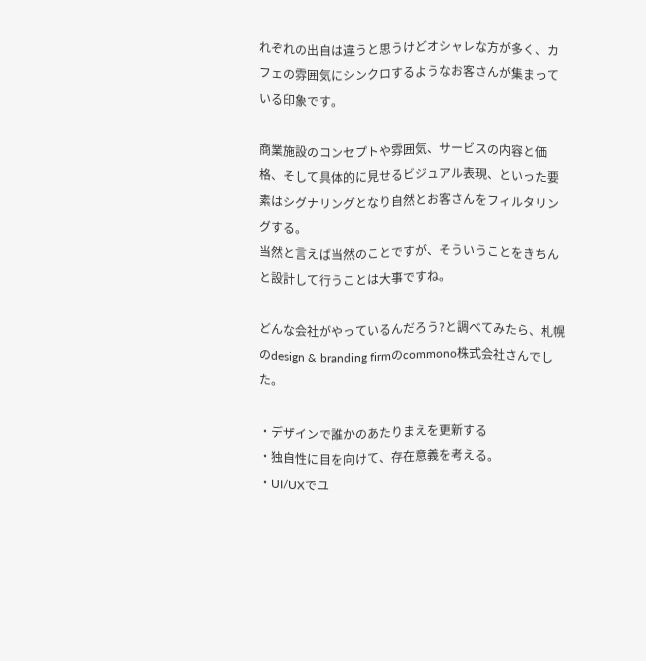れぞれの出自は違うと思うけどオシャレな方が多く、カフェの雰囲気にシンクロするようなお客さんが集まっている印象です。

商業施設のコンセプトや雰囲気、サービスの内容と価格、そして具体的に見せるビジュアル表現、といった要素はシグナリングとなり自然とお客さんをフィルタリングする。
当然と言えば当然のことですが、そういうことをきちんと設計して行うことは大事ですね。

どんな会社がやっているんだろう?と調べてみたら、札幌のdesign & branding firmのcommono株式会社さんでした。

・デザインで誰かのあたりまえを更新する
・独自性に目を向けて、存在意義を考える。
・UI/UXでユ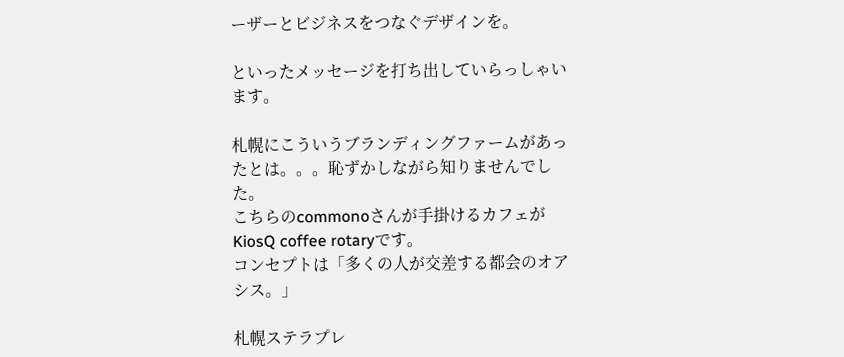ーザーとビジネスをつなぐデザインを。

といったメッセージを打ち出していらっしゃいます。

札幌にこういうブランディングファームがあったとは。。。恥ずかしながら知りませんでした。
こちらのcommonoさんが手掛けるカフェがKiosQ coffee rotaryです。
コンセプトは「多くの人が交差する都会のオアシス。」

札幌ステラプレ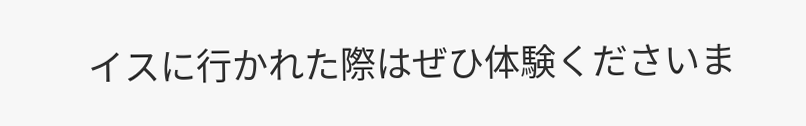イスに行かれた際はぜひ体験くださいま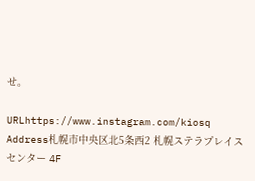せ。

URLhttps://www.instagram.com/kiosq
Address札幌市中央区北5条西2 札幌ステラプレイス センター 4F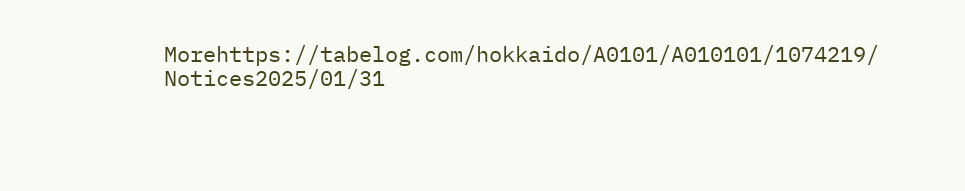Morehttps://tabelog.com/hokkaido/A0101/A010101/1074219/
Notices2025/01/31